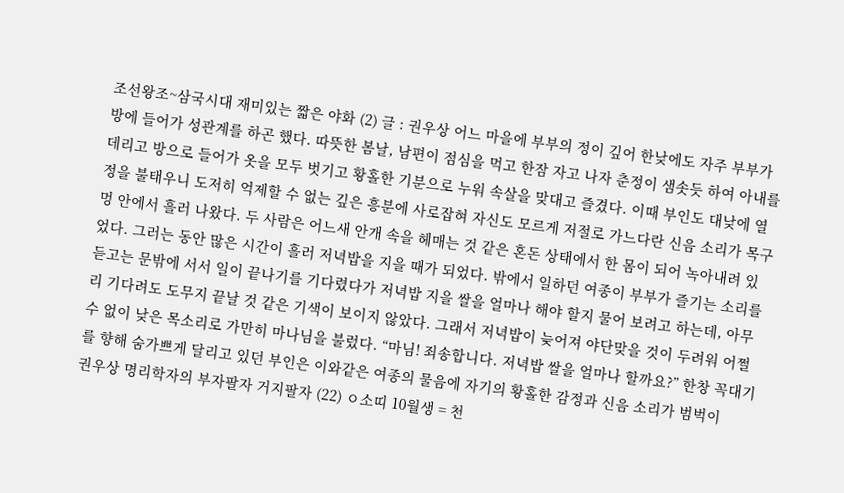조선왕조~삼국시대 재미있는 짧은 야화 (2) 글 : 권우상 어느 마을에 부부의 정이 깊어 한낮에도 자주 부부가 방에 들어가 성관계를 하곤 했다. 따뜻한 봄날, 남편이 점심을 먹고 한잠 자고 나자 춘정이 샘솟듯 하여 아내를 데리고 방으로 들어가 옷을 모두 벗기고 황홀한 기분으로 누워 속살을 맞대고 즐겼다. 이때 부인도 대낮에 열정을 불태우니 도저히 억제할 수 없는 깊은 흥분에 사로잡혀 자신도 모르게 저절로 가느다란 신음 소리가 목구멍 안에서 흘러 나왔다. 두 사람은 어느새 안개 속을 헤매는 것 같은 혼돈 상태에서 한 몸이 되어 녹아내려 있었다. 그러는 동안 많은 시간이 흘러 저녁밥을 지을 때가 되었다. 밖에서 일하던 여종이 부부가 즐기는 소리를 듣고는 문밖에 서서 일이 끝나기를 기다렸다가 저녁밥 지을 쌀을 얼마나 해야 할지 물어 보려고 하는데, 아무리 기다려도 도무지 끝날 것 같은 기색이 보이지 않았다. 그래서 저녁밥이 늦어져 야단맞을 것이 두려워 어쩔수 없이 낮은 목소리로 가만히 마나님을 불렀다. “마님! 죄송합니다. 저녁밥 쌀을 얼마나 할까요?” 한창 꼭대기를 향해 숨가쁘게 달리고 있던 부인은 이와같은 여종의 물음에 자기의 황홀한 감정과 신음 소리가 범벅이
권우상 명리학자의 부자팔자 거지팔자 (22) ㅇ소띠 10월생 = 천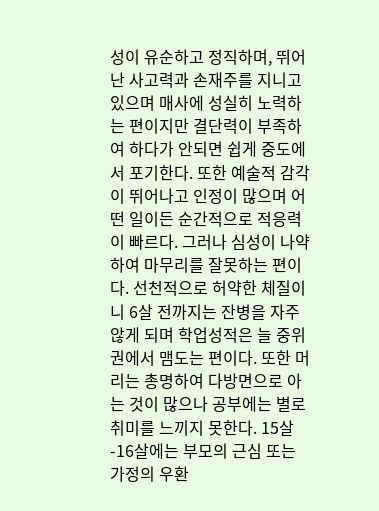성이 유순하고 정직하며, 뛰어난 사고력과 손재주를 지니고 있으며 매사에 성실히 노력하는 편이지만 결단력이 부족하여 하다가 안되면 쉽게 중도에서 포기한다. 또한 예술적 감각이 뛰어나고 인정이 많으며 어떤 일이든 순간적으로 적응력이 빠르다. 그러나 심성이 나약하여 마무리를 잘못하는 편이다. 선천적으로 허약한 체질이니 6살 전까지는 잔병을 자주 않게 되며 학업성적은 늘 중위권에서 맴도는 편이다. 또한 머리는 총명하여 다방면으로 아는 것이 많으나 공부에는 별로 취미를 느끼지 못한다. 15살-16살에는 부모의 근심 또는 가정의 우환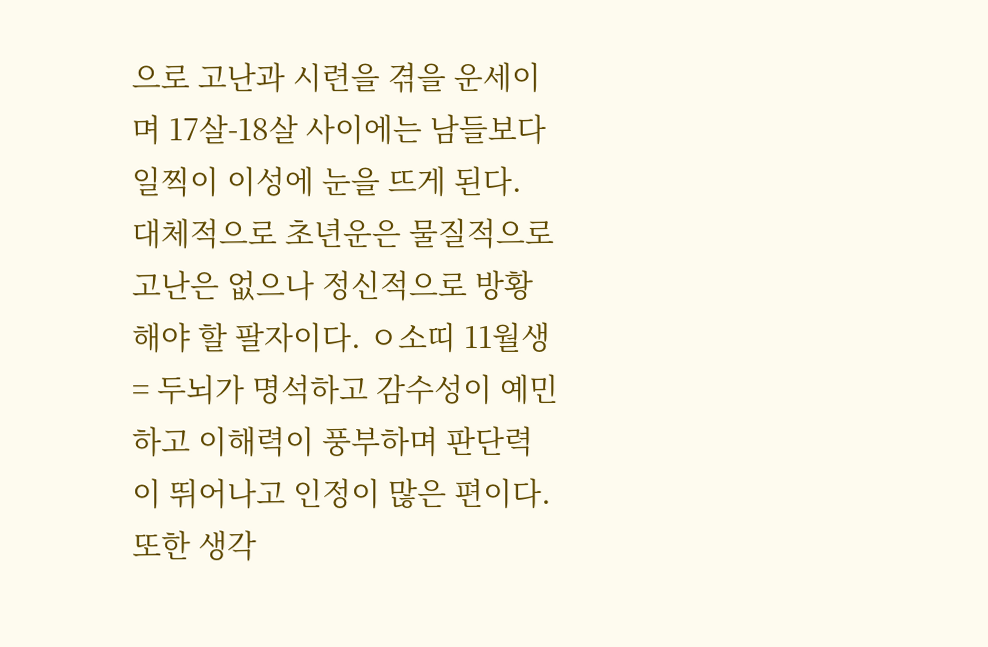으로 고난과 시련을 겪을 운세이며 17살-18살 사이에는 남들보다 일찍이 이성에 눈을 뜨게 된다. 대체적으로 초년운은 물질적으로 고난은 없으나 정신적으로 방황해야 할 팔자이다. ㅇ소띠 11월생 = 두뇌가 명석하고 감수성이 예민하고 이해력이 풍부하며 판단력이 뛰어나고 인정이 많은 편이다. 또한 생각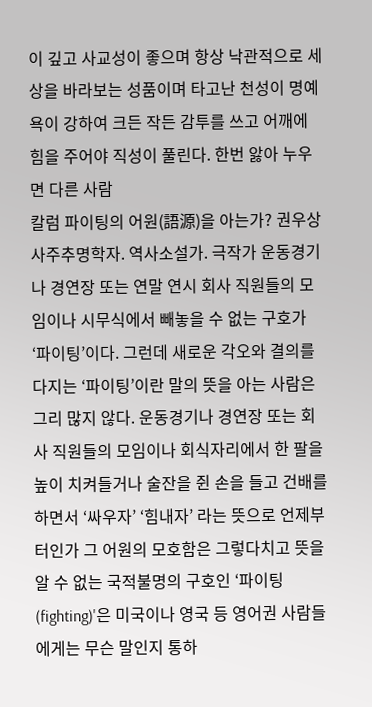이 깊고 사교성이 좋으며 항상 낙관적으로 세상을 바라보는 성품이며 타고난 천성이 명예욕이 강하여 크든 작든 감투를 쓰고 어깨에 힘을 주어야 직성이 풀린다. 한번 앓아 누우면 다른 사람
칼럼 파이팅의 어원(語源)을 아는가? 권우상 사주추명학자. 역사소설가. 극작가 운동경기나 경연장 또는 연말 연시 회사 직원들의 모임이나 시무식에서 빼놓을 수 없는 구호가 ‘파이팅’이다. 그런데 새로운 각오와 결의를 다지는 ‘파이팅’이란 말의 뜻을 아는 사람은 그리 많지 않다. 운동경기나 경연장 또는 회사 직원들의 모임이나 회식자리에서 한 팔을 높이 치켜들거나 술잔을 쥔 손을 들고 건배를 하면서 ‘싸우자’ ‘힘내자’ 라는 뜻으로 언제부터인가 그 어원의 모호함은 그렇다치고 뜻을 알 수 없는 국적불명의 구호인 ‘파이팅(fighting)'은 미국이나 영국 등 영어권 사람들에게는 무슨 말인지 통하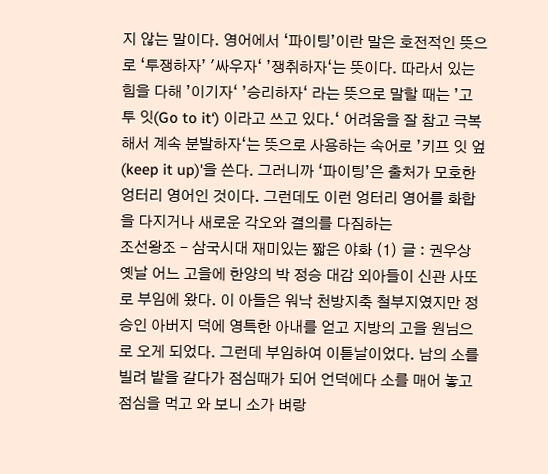지 않는 말이다. 영어에서 ‘파이팅’이란 말은 호전적인 뜻으로 ‘투쟁하자’ '싸우자‘ ’쟁취하자‘는 뜻이다. 따라서 있는 힘을 다해 ’이기자‘ ’승리하자‘ 라는 뜻으로 말할 때는 ’고 투 잇(Go to it‘) 이라고 쓰고 있다.‘ 어려움을 잘 참고 극복해서 계속 분발하자‘는 뜻으로 사용하는 속어로 ’키프 잇 엎(keep it up)'을 쓴다. 그러니까 ‘파이팅’은 출처가 모호한 엉터리 영어인 것이다. 그런데도 이런 엉터리 영어를 화합을 다지거나 새로운 각오와 결의를 다짐하는
조선왕조 - 삼국시대 재미있는 짧은 야화 (1) 글 : 권우상 옛날 어느 고을에 한양의 박 정승 대감 외아들이 신관 사또로 부임에 왔다. 이 아들은 워낙 천방지축 철부지였지만 정승인 아버지 덕에 영특한 아내를 얻고 지방의 고을 원님으로 오게 되었다. 그런데 부임하여 이튿날이었다. 남의 소를 빌려 밭을 갈다가 점심때가 되어 언덕에다 소를 매어 놓고 점심을 먹고 와 보니 소가 벼랑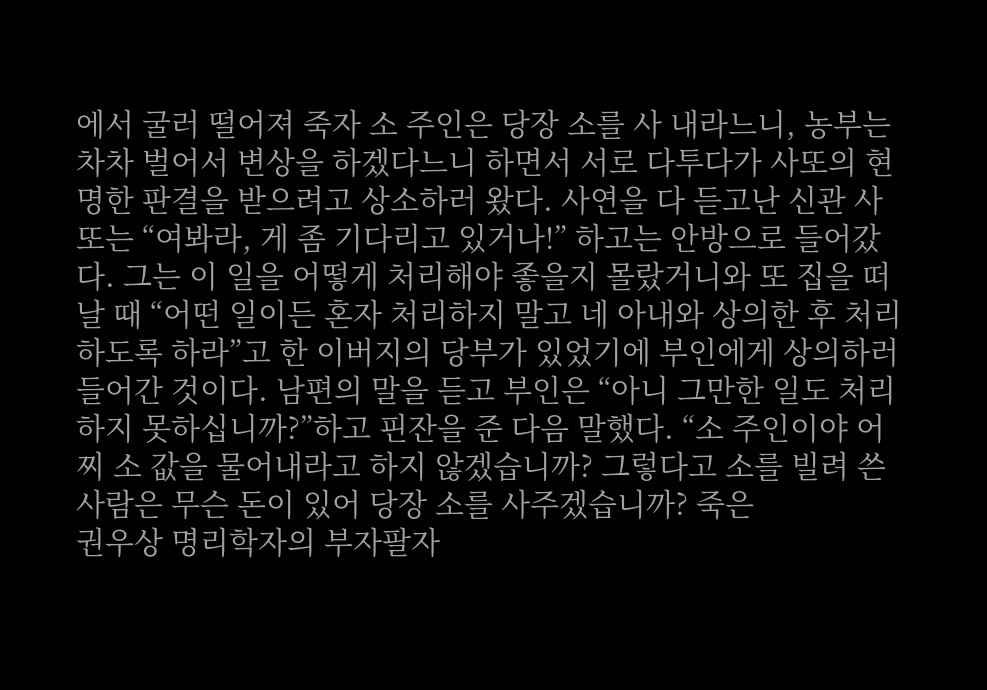에서 굴러 떨어져 죽자 소 주인은 당장 소를 사 내라느니, 농부는 차차 벌어서 변상을 하겠다느니 하면서 서로 다투다가 사또의 현명한 판결을 받으려고 상소하러 왔다. 사연을 다 듣고난 신관 사또는 “여봐라, 게 좀 기다리고 있거나!” 하고는 안방으로 들어갔다. 그는 이 일을 어떻게 처리해야 좋을지 몰랐거니와 또 집을 떠날 때 “어떤 일이든 혼자 처리하지 말고 네 아내와 상의한 후 처리하도록 하라”고 한 이버지의 당부가 있었기에 부인에게 상의하러 들어간 것이다. 남편의 말을 듣고 부인은 “아니 그만한 일도 처리하지 못하십니까?”하고 핀잔을 준 다음 말했다. “소 주인이야 어찌 소 값을 물어내라고 하지 않겠습니까? 그렇다고 소를 빌려 쓴 사람은 무슨 돈이 있어 당장 소를 사주겠습니까? 죽은
권우상 명리학자의 부자팔자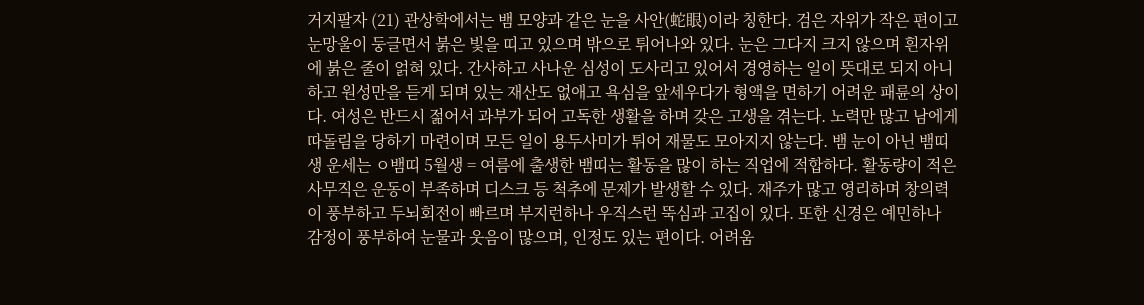거지팔자 (21) 관상학에서는 뱀 모양과 같은 눈을 사안(蛇眼)이라 칭한다. 검은 자위가 작은 편이고 눈망울이 둥글면서 붉은 빛을 띠고 있으며 밖으로 튀어나와 있다. 눈은 그다지 크지 않으며 흰자위에 붉은 줄이 얽혀 있다. 간사하고 사나운 심성이 도사리고 있어서 경영하는 일이 뜻대로 되지 아니하고 원성만을 듣게 되며 있는 재산도 없애고 욕심을 앞세우다가 형액을 면하기 어려운 패륜의 상이다. 여성은 반드시 젊어서 과부가 되어 고독한 생활을 하며 갖은 고생을 겪는다. 노력만 많고 남에게 따돌림을 당하기 마련이며 모든 일이 용두사미가 튀어 재물도 모아지지 않는다. 뱀 눈이 아닌 뱀띠생 운세는 ㅇ뱀띠 5월생 = 여름에 출생한 뱀띠는 활동을 많이 하는 직업에 적합하다. 활동량이 적은 사무직은 운동이 부족하며 디스크 등 척추에 문제가 발생할 수 있다. 재주가 많고 영리하며 창의력이 풍부하고 두뇌회전이 빠르며 부지런하나 우직스런 뚝심과 고집이 있다. 또한 신경은 예민하나 감정이 풍부하여 눈물과 웃음이 많으며, 인정도 있는 편이다. 어려움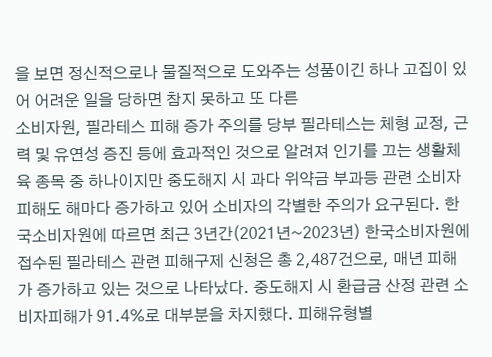을 보면 정신적으로나 물질적으로 도와주는 성품이긴 하나 고집이 있어 어려운 일을 당하면 참지 못하고 또 다른
소비자원, 필라테스 피해 증가 주의를 당부 필라테스는 체형 교정, 근력 및 유연성 증진 등에 효과적인 것으로 알려져 인기를 끄는 생활체육 종목 중 하나이지만 중도해지 시 과다 위약금 부과등 관련 소비자피해도 해마다 증가하고 있어 소비자의 각별한 주의가 요구된다. 한국소비자원에 따르면 최근 3년간(2021년~2023년) 한국소비자원에 접수된 필라테스 관련 피해구제 신청은 총 2,487건으로, 매년 피해가 증가하고 있는 것으로 나타났다. 중도해지 시 환급금 산정 관련 소비자피해가 91.4%로 대부분을 차지했다. 피해유형별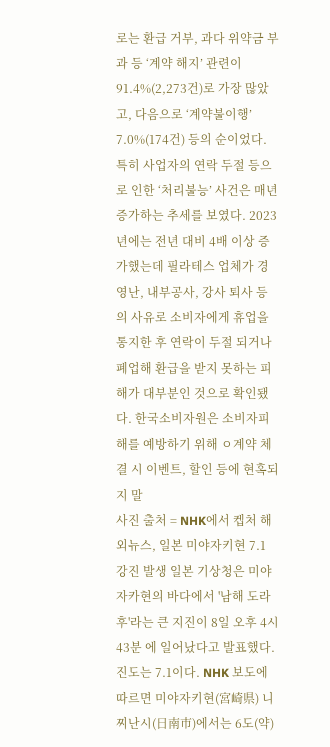로는 환급 거부, 과다 위약금 부과 등 ‘계약 해지’ 관련이 91.4%(2,273건)로 가장 많았고, 다음으로 ‘계약불이행’ 7.0%(174건) 등의 순이었다. 특히 사업자의 연락 두절 등으로 인한 ‘처리불능’ 사건은 매년 증가하는 추세를 보였다. 2023년에는 전년 대비 4배 이상 증가했는데 필라테스 업체가 경영난, 내부공사, 강사 퇴사 등의 사유로 소비자에게 휴업을 통지한 후 연락이 두절 되거나 폐업해 환급을 받지 못하는 피해가 대부분인 것으로 확인됐다. 한국소비자원은 소비자피해를 예방하기 위해 ㅇ계약 체결 시 이벤트, 할인 등에 현혹되지 말
사진 출처 = NHK에서 켑처 해외뉴스, 일본 미야자키현 7.1 강진 발생 일본 기상청은 미야자카현의 바다에서 '남해 도라후'라는 큰 지진이 8일 오후 4시 43분 에 일어났다고 발표했다. 진도는 7.1이다. NHK 보도에 따르면 미야자키현(宮崎県) 니찌난시(日南市)에서는 6도(약)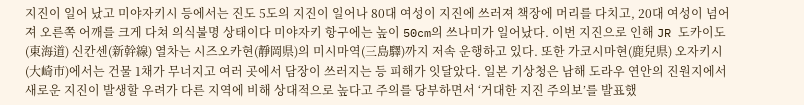지진이 일어 났고 미야자키시 등에서는 진도 5도의 지진이 일어나 80대 여성이 지진에 쓰러져 책장에 머리를 다치고, 20대 여성이 넘어져 오른쪽 어깨를 크게 다쳐 의식불명 상태이다 미야자키 항구에는 높이 50cm의 쓰나미가 일어났다. 이번 지진으로 인해 JR 도카이도(東海道) 신칸센(新幹線) 열차는 시즈오카현(靜岡県)의 미시마역(三島驛)까지 저속 운행하고 있다. 또한 가코시마현(鹿兒県) 오자키시(大崎市)에서는 건물 1채가 무너지고 여러 곳에서 담장이 쓰러지는 등 피해가 잇달았다. 일본 기상청은 남해 도라우 연안의 진원지에서 새로운 지진이 발생할 우려가 다른 지역에 비해 상대적으로 높다고 주의를 당부하면서 ‘거대한 지진 주의보’를 발표했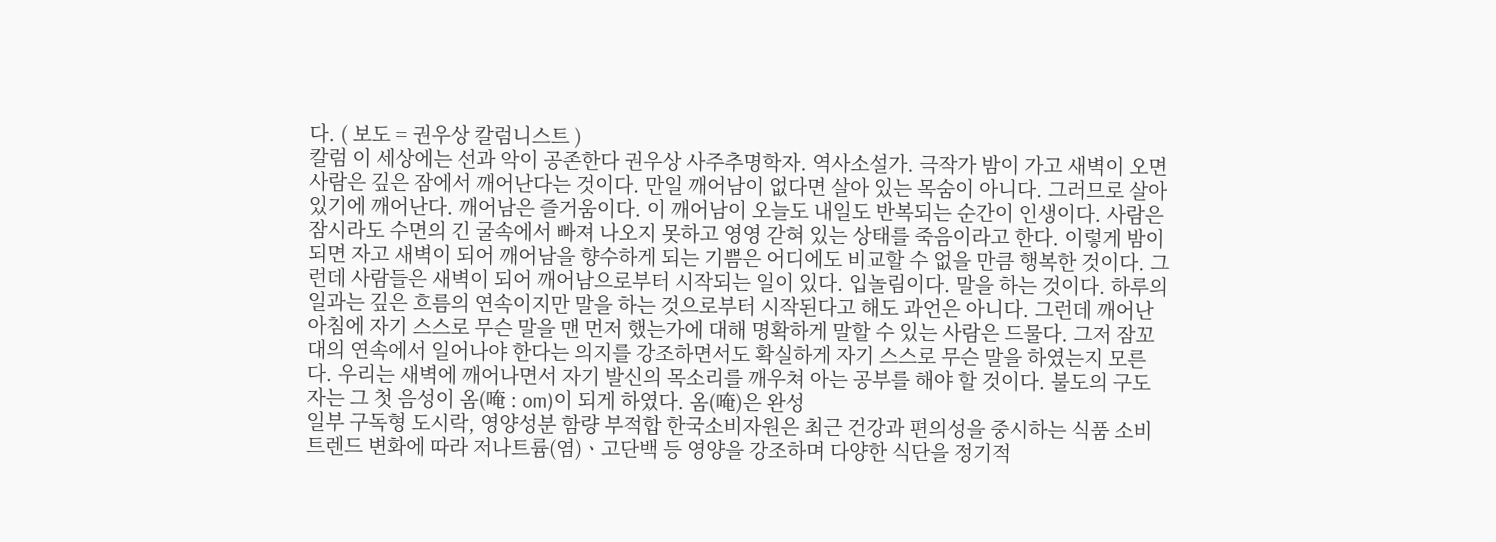다. ( 보도 = 권우상 칼럼니스트 )
칼럼 이 세상에는 선과 악이 공존한다 권우상 사주추명학자. 역사소설가. 극작가 밤이 가고 새벽이 오면 사람은 깊은 잠에서 깨어난다는 것이다. 만일 깨어남이 없다면 살아 있는 목숨이 아니다. 그러므로 살아 있기에 깨어난다. 깨어남은 즐거움이다. 이 깨어남이 오늘도 내일도 반복되는 순간이 인생이다. 사람은 잠시라도 수면의 긴 굴속에서 빠져 나오지 못하고 영영 갇혀 있는 상태를 죽음이라고 한다. 이렇게 밤이 되면 자고 새벽이 되어 깨어남을 향수하게 되는 기쁨은 어디에도 비교할 수 없을 만큼 행복한 것이다. 그런데 사람들은 새벽이 되어 깨어남으로부터 시작되는 일이 있다. 입놀림이다. 말을 하는 것이다. 하루의 일과는 깊은 흐름의 연속이지만 말을 하는 것으로부터 시작된다고 해도 과언은 아니다. 그런데 깨어난 아침에 자기 스스로 무슨 말을 맨 먼저 했는가에 대해 명확하게 말할 수 있는 사람은 드물다. 그저 잠꼬대의 연속에서 일어나야 한다는 의지를 강조하면서도 확실하게 자기 스스로 무슨 말을 하였는지 모른다. 우리는 새벽에 깨어나면서 자기 발신의 목소리를 깨우쳐 아는 공부를 해야 할 것이다. 불도의 구도자는 그 첫 음성이 옴(唵 : om)이 되게 하였다. 옴(唵)은 완성
일부 구독형 도시락, 영양성분 함량 부적합 한국소비자원은 최근 건강과 편의성을 중시하는 식품 소비 트렌드 변화에 따라 저나트륨(염)ㆍ고단백 등 영양을 강조하며 다양한 식단을 정기적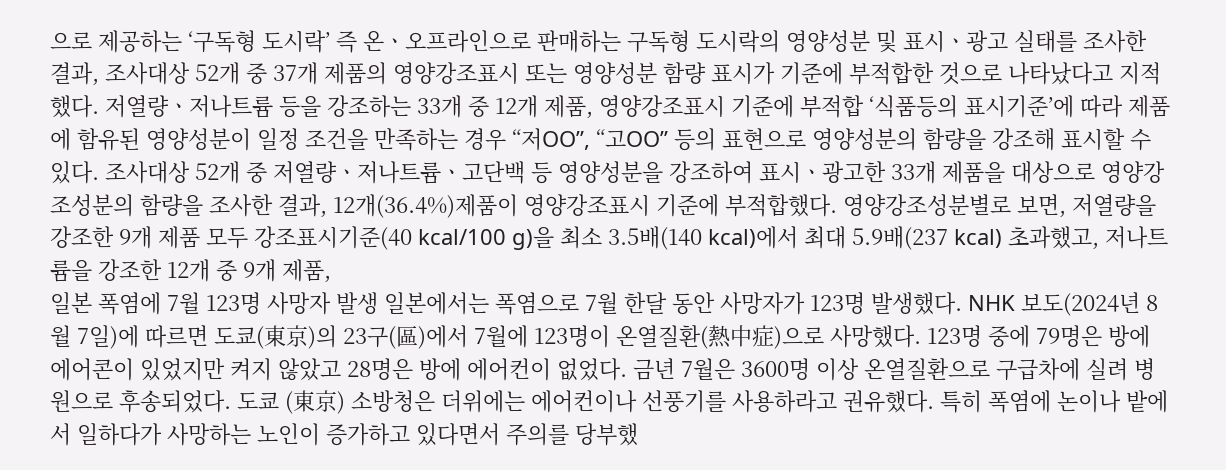으로 제공하는 ‘구독형 도시락’ 즉 온ㆍ오프라인으로 판매하는 구독형 도시락의 영양성분 및 표시ㆍ광고 실태를 조사한 결과, 조사대상 52개 중 37개 제품의 영양강조표시 또는 영양성분 함량 표시가 기준에 부적합한 것으로 나타났다고 지적했다. 저열량ㆍ저나트륨 등을 강조하는 33개 중 12개 제품, 영양강조표시 기준에 부적합 ‘식품등의 표시기준’에 따라 제품에 함유된 영양성분이 일정 조건을 만족하는 경우 “저OO”, “고OO” 등의 표현으로 영양성분의 함량을 강조해 표시할 수 있다. 조사대상 52개 중 저열량ㆍ저나트륨ㆍ고단백 등 영양성분을 강조하여 표시ㆍ광고한 33개 제품을 대상으로 영양강조성분의 함량을 조사한 결과, 12개(36.4%)제품이 영양강조표시 기준에 부적합했다. 영양강조성분별로 보면, 저열량을 강조한 9개 제품 모두 강조표시기준(40 kcal/100 g)을 최소 3.5배(140 kcal)에서 최대 5.9배(237 kcal) 초과했고, 저나트륨을 강조한 12개 중 9개 제품,
일본 폭염에 7월 123명 사망자 발생 일본에서는 폭염으로 7월 한달 동안 사망자가 123명 발생했다. NHK 보도(2024년 8월 7일)에 따르면 도쿄(東京)의 23구(區)에서 7월에 123명이 온열질환(熱中症)으로 사망했다. 123명 중에 79명은 방에 에어콘이 있었지만 켜지 않았고 28명은 방에 에어컨이 없었다. 금년 7월은 3600명 이상 온열질환으로 구급차에 실려 병원으로 후송되었다. 도쿄 (東京) 소방청은 더위에는 에어컨이나 선풍기를 사용하라고 권유했다. 특히 폭염에 논이나 밭에서 일하다가 사망하는 노인이 증가하고 있다면서 주의를 당부했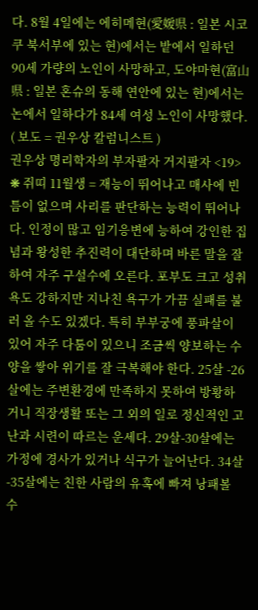다. 8월 4일에는 에히메현(愛媛県 : 일본 시코쿠 북서부에 있는 현)에서는 밭에서 일하던 90세 가량의 노인이 사망하고, 도야마현(富山県 : 일본 혼슈의 동해 연안에 있는 현)에서는 논에서 일하다가 84세 여성 노인이 사망했다. ( 보도 = 권우상 칼럼니스트 )
권우상 명리학자의 부자팔자 거지팔자 <19> ❋ 쥐띠 11월생 = 재능이 뛰어나고 매사에 빈틈이 없으며 사리를 판단하는 능력이 뛰어나다. 인정이 많고 임기응변에 능하여 강인한 집념과 왕성한 추진력이 대단하며 바른 말을 잘하여 자주 구설수에 오른다. 포부도 크고 성취욕도 강하지만 지나친 욕구가 가끔 실패를 불러 올 수도 있겠다. 특히 부부궁에 풍파살이 있어 자주 다툼이 있으니 조금씩 양보하는 수양을 쌓아 위기를 잘 극복해야 한다. 25살 -26살에는 주변환경에 만족하지 못하여 방황하거니 직장생활 또는 그 외의 일로 정신적인 고난과 시련이 따르는 운세다. 29살-30살에는 가정에 경사가 있거나 식구가 늘어난다. 34살-35살에는 친한 사람의 유혹에 빠져 낭패볼 수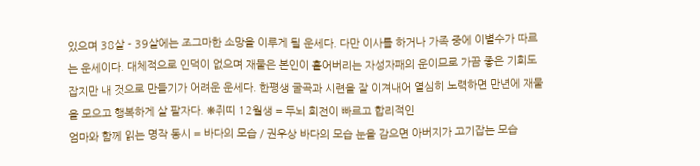있으며 38살 - 39살에는 조그마한 소망을 이루게 될 운세다. 다만 이사를 하거나 가족 중에 이별수가 따르는 운세이다. 대체적으로 인덕이 없으며 재물은 본인이 흩어버리는 자성자패의 운이므로 가끔 좋은 기회도 잡지만 내 것으로 만들기가 어려운 운세다. 한평생 굴곡과 시련을 잘 이겨내어 열심히 노력하면 만년에 재물을 모으고 행복하게 살 팔자다. ❋쥐띠 12월생 = 두뇌 회전이 빠르고 합리적인
엄마와 함께 읽는 명작 동시 = 바다의 모습 / 권우상 바다의 모습 눈을 감으면 아버지가 고기잡는 모습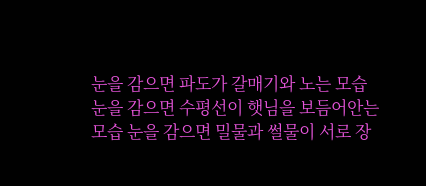눈을 감으면 파도가 갈매기와 노는 모습 눈을 감으면 수평선이 햇님을 보듬어안는 모습 눈을 감으면 밀물과 썰물이 서로 장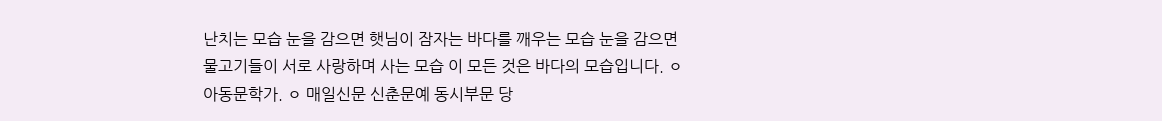난치는 모습 눈을 감으면 햇님이 잠자는 바다를 깨우는 모습 눈을 감으면 물고기들이 서로 사랑하며 사는 모습 이 모든 것은 바다의 모습입니다. ㅇ 아동문학가. ㅇ 매일신문 신춘문예 동시부문 당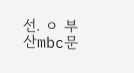선. ㅇ 부산mbc문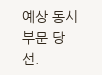예상 동시부문 당선.